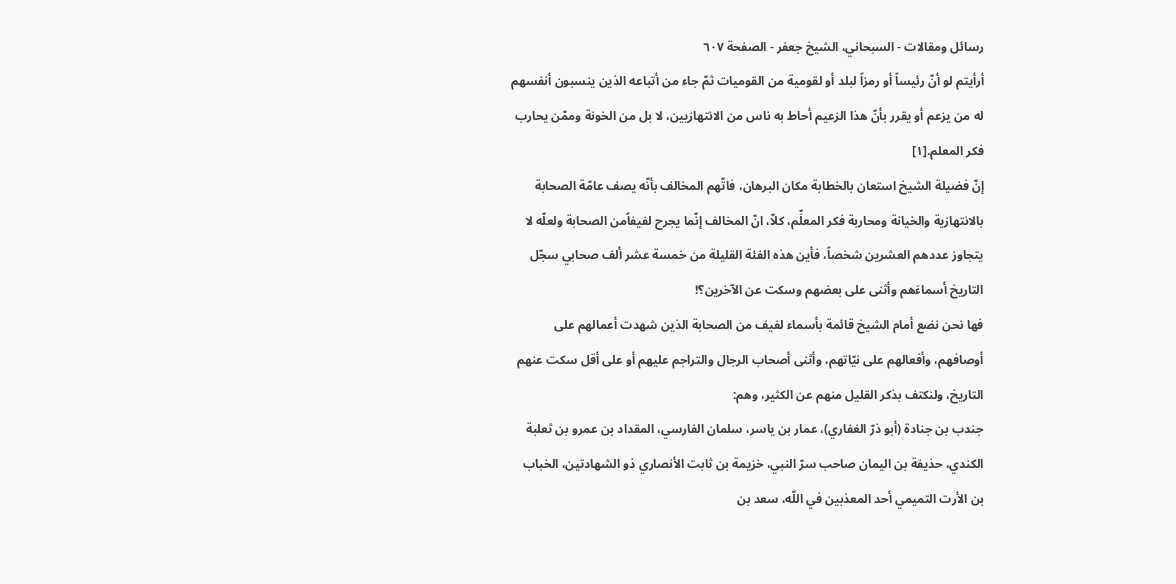رسائل ومقالات - السبحاني، الشيخ جعفر - الصفحة ٦٠٧
أرأيتم لو أنّ رئيساً أو رمزاً لبلد أو لقومية من القوميات ثمّ جاء من أتباعه الذين ينسبون أنفسهم له من يزعم أو يقرر بأنّ هذا الزعيم أحاط به ناس من الانتهازيين، لا بل من الخونة وممّن يحارب فكر المعلم.[١]
إنّ فضيلة الشيخ استعان بالخطابة مكان البرهان، فاتّهم المخالف بأنّه يصف عامّة الصحابة بالانتهازية والخيانة ومحاربة فكر المعلِّم، كلاّ، انّ المخالف إنّما يجرح لفيفاًمن الصحابة ولعلّه لا يتجاوز عددهم العشرين شخصاً، فأين هذه الفئة القليلة من خمسة عشر ألف صحابي سجّل التاريخ أسماءَهم وأثنى على بعضهم وسكت عن الآخرين؟!
فها نحن نضع أمام الشيخ قائمة بأسماء لفيف من الصحابة الذين شهدت أعمالهم على أوصافهم، وأفعالهم على نيّاتهم، وأثنى أصحاب الرجال والتراجم عليهم أو على أقل سكت عنهم التاريخ، ولنكتف بذكر القليل منهم عن الكثير، وهم:
جندب بن جنادة (أبو ذرّ الغفاري)، عمار بن ياسر، سلمان الفارسي، المقداد بن عمرو بن ثعلبة الكندي، حذيفة بن اليمان صاحب سرّ النبي، خزيمة بن ثابت الأنصاري ذو الشهادتين، الخباب بن الأرت التميمي أحد المعذبين في اللّه، سعد بن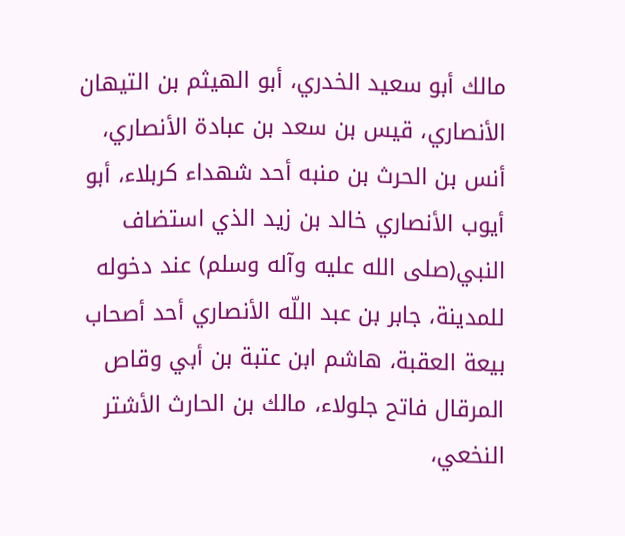مالك أبو سعيد الخدري، أبو الهيثم بن التيهان الأنصاري، قيس بن سعد بن عبادة الأنصاري، أنس بن الحرث بن منبه أحد شهداء كربلاء، أبو أيوب الأنصاري خالد بن زيد الذي استضاف النبي(صلى الله عليه وآله وسلم) عند دخوله للمدينة، جابر بن عبد اللّه الأنصاري أحد أصحاب بيعة العقبة، هاشم ابن عتبة بن أبي وقاص المرقال فاتح جلولاء، مالك بن الحارث الأشتر النخعي،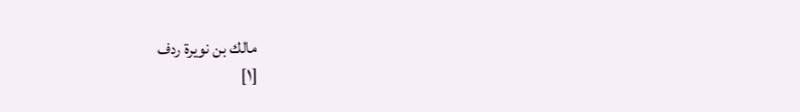مالك بن نويرة ردف
[١]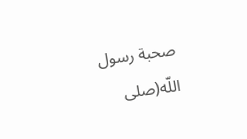صحبة رسول اللّه(صلى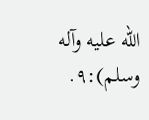الله عليه وآله وسلم):٩.